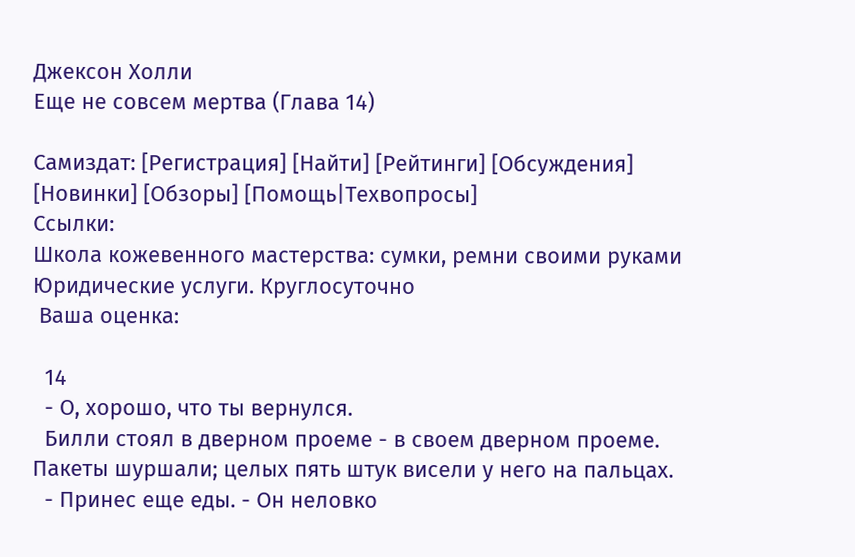Джексон Холли
Еще не совсем мертва (Глава 14)

Самиздат: [Регистрация] [Найти] [Рейтинги] [Обсуждения] [Новинки] [Обзоры] [Помощь|Техвопросы]
Ссылки:
Школа кожевенного мастерства: сумки, ремни своими руками Юридические услуги. Круглосуточно
 Ваша оценка:

  14
  - О, хорошо, что ты вернулся.
  Билли стоял в дверном проеме - в своем дверном проеме. Пакеты шуршали; целых пять штук висели у него на пальцах.
  - Принес еще еды. - Он неловко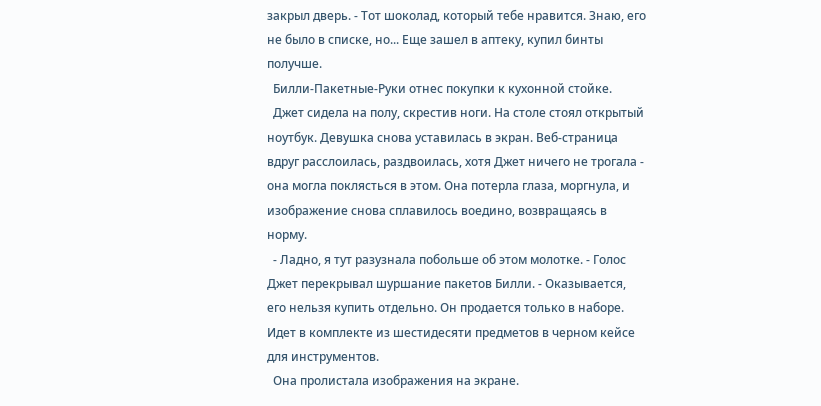закрыл дверь. - Тот шоколад, который тебе нравится. Знаю, его не было в списке, но... Еще зашел в аптеку, купил бинты получше.
  Билли-Пакетные-Руки отнес покупки к кухонной стойке.
  Джет сидела на полу, скрестив ноги. На столе стоял открытый ноутбук. Девушка снова уставилась в экран. Веб-страница вдруг расслоилась, раздвоилась, хотя Джет ничего не трогала - она могла поклясться в этом. Она потерла глаза, моргнула, и изображение снова сплавилось воедино, возвращаясь в норму.
  - Ладно, я тут разузнала побольше об этом молотке. - Голос Джет перекрывал шуршание пакетов Билли. - Оказывается, его нельзя купить отдельно. Он продается только в наборе. Идет в комплекте из шестидесяти предметов в черном кейсе для инструментов.
  Она пролистала изображения на экране.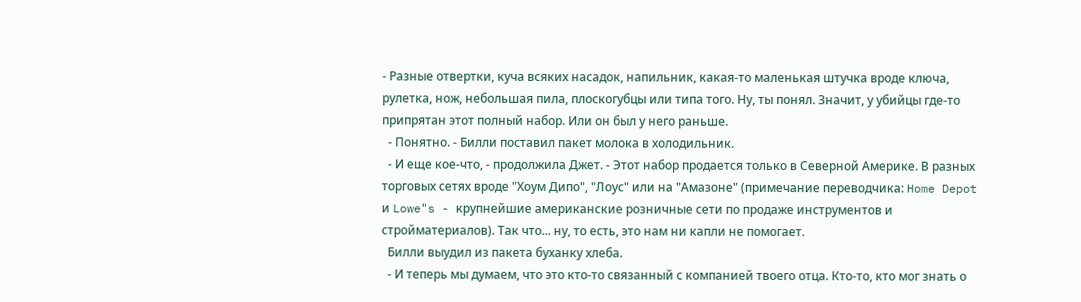- Разные отвертки, куча всяких насадок, напильник, какая-то маленькая штучка вроде ключа, рулетка, нож, небольшая пила, плоскогубцы или типа того. Ну, ты понял. Значит, у убийцы где-то припрятан этот полный набор. Или он был у него раньше.
  - Понятно. - Билли поставил пакет молока в холодильник.
  - И еще кое-что, - продолжила Джет. - Этот набор продается только в Северной Америке. В разных торговых сетях вроде "Хоум Дипо", "Лоус" или на "Амазоне" (примечание переводчика: Home Depot и Lowe"s - крупнейшие американские розничные сети по продаже инструментов и стройматериалов). Так что... ну, то есть, это нам ни капли не помогает.
  Билли выудил из пакета буханку хлеба.
  - И теперь мы думаем, что это кто-то связанный с компанией твоего отца. Кто-то, кто мог знать о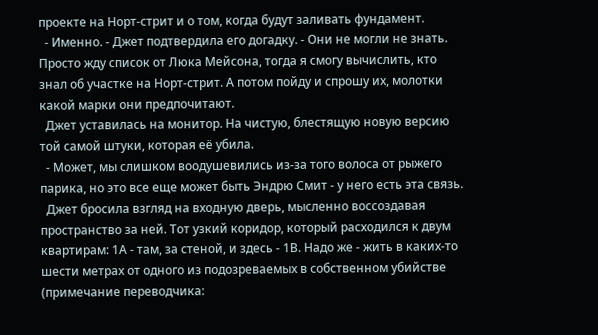проекте на Норт-стрит и о том, когда будут заливать фундамент.
  - Именно. - Джет подтвердила его догадку. - Они не могли не знать. Просто жду список от Люка Мейсона, тогда я смогу вычислить, кто знал об участке на Норт-стрит. А потом пойду и спрошу их, молотки какой марки они предпочитают.
  Джет уставилась на монитор. На чистую, блестящую новую версию той самой штуки, которая её убила.
  - Может, мы слишком воодушевились из-за того волоса от рыжего парика, но это все еще может быть Эндрю Смит - у него есть эта связь.
  Джет бросила взгляд на входную дверь, мысленно воссоздавая пространство за ней. Тот узкий коридор, который расходился к двум квартирам: 1А - там, за стеной, и здесь - 1В. Надо же - жить в каких-то шести метрах от одного из подозреваемых в собственном убийстве (примечание переводчика: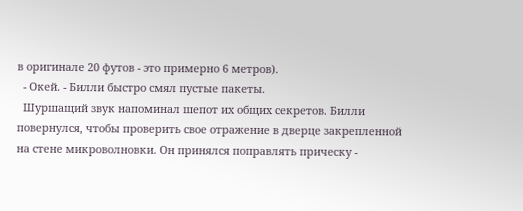в оригинале 20 футов - это примерно 6 метров).
  - Окей. - Билли быстро смял пустые пакеты.
  Шуршащий звук напоминал шепот их общих секретов. Билли повернулся, чтобы проверить свое отражение в дверце закрепленной на стене микроволновки. Он принялся поправлять прическу -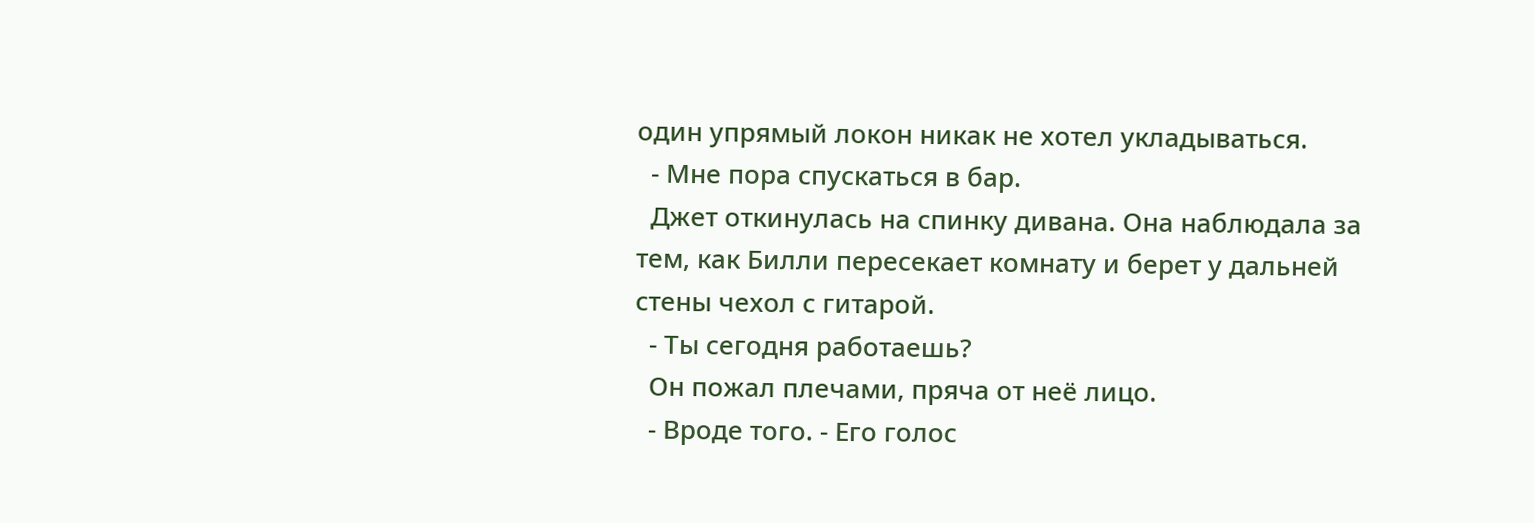один упрямый локон никак не хотел укладываться.
  - Мне пора спускаться в бар.
  Джет откинулась на спинку дивана. Она наблюдала за тем, как Билли пересекает комнату и берет у дальней стены чехол с гитарой.
  - Ты сегодня работаешь?
  Он пожал плечами, пряча от неё лицо.
  - Вроде того. - Его голос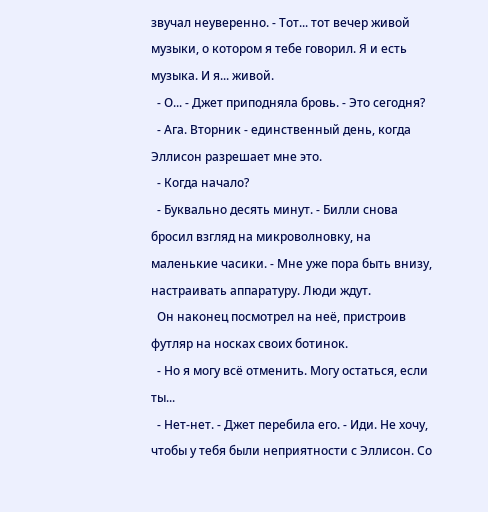звучал неуверенно. - Тот... тот вечер живой музыки, о котором я тебе говорил. Я и есть музыка. И я... живой.
  - О... - Джет приподняла бровь. - Это сегодня?
  - Ага. Вторник - единственный день, когда Эллисон разрешает мне это.
  - Когда начало?
  - Буквально десять минут. - Билли снова бросил взгляд на микроволновку, на маленькие часики. - Мне уже пора быть внизу, настраивать аппаратуру. Люди ждут.
  Он наконец посмотрел на неё, пристроив футляр на носках своих ботинок.
  - Но я могу всё отменить. Могу остаться, если ты...
  - Нет-нет. - Джет перебила его. - Иди. Не хочу, чтобы у тебя были неприятности с Эллисон. Со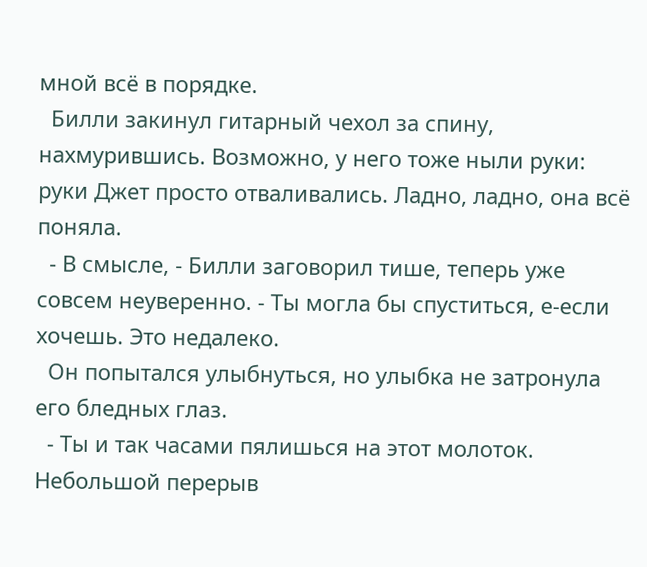мной всё в порядке.
  Билли закинул гитарный чехол за спину, нахмурившись. Возможно, у него тоже ныли руки: руки Джет просто отваливались. Ладно, ладно, она всё поняла.
  - В смысле, - Билли заговорил тише, теперь уже совсем неуверенно. - Ты могла бы спуститься, е-если хочешь. Это недалеко.
  Он попытался улыбнуться, но улыбка не затронула его бледных глаз.
  - Ты и так часами пялишься на этот молоток. Небольшой перерыв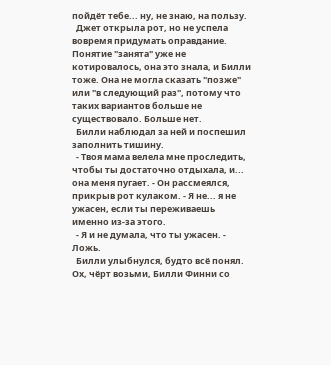пойдёт тебе... ну, не знаю, на пользу.
  Джет открыла рот, но не успела вовремя придумать оправдание. Понятие "занята" уже не котировалось, она это знала, и Билли тоже. Она не могла сказать "позже" или "в следующий раз", потому что таких вариантов больше не существовало. Больше нет.
  Билли наблюдал за ней и поспешил заполнить тишину.
  - Твоя мама велела мне проследить, чтобы ты достаточно отдыхала, и... она меня пугает. - Он рассмеялся, прикрыв рот кулаком. - Я не... я не ужасен, если ты переживаешь именно из-за этого.
  - Я и не думала, что ты ужасен. - Ложь.
  Билли улыбнулся, будто всё понял. Ох, чёрт возьми, Билли Финни со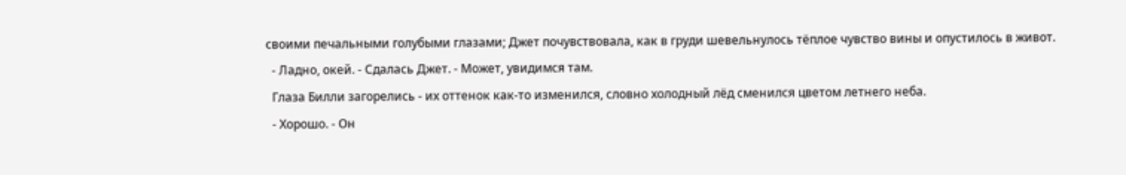своими печальными голубыми глазами; Джет почувствовала, как в груди шевельнулось тёплое чувство вины и опустилось в живот.
  - Ладно, окей. - Сдалась Джет. - Может, увидимся там.
  Глаза Билли загорелись - их оттенок как-то изменился, словно холодный лёд сменился цветом летнего неба.
  - Хорошо. - Он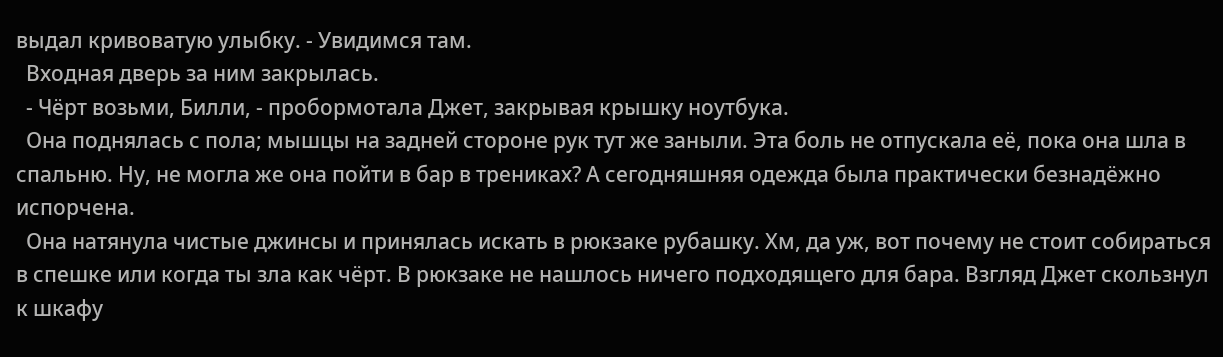выдал кривоватую улыбку. - Увидимся там.
  Входная дверь за ним закрылась.
  - Чёрт возьми, Билли, - пробормотала Джет, закрывая крышку ноутбука.
  Она поднялась с пола; мышцы на задней стороне рук тут же заныли. Эта боль не отпускала её, пока она шла в спальню. Ну, не могла же она пойти в бар в трениках? А сегодняшняя одежда была практически безнадёжно испорчена.
  Она натянула чистые джинсы и принялась искать в рюкзаке рубашку. Хм, да уж, вот почему не стоит собираться в спешке или когда ты зла как чёрт. В рюкзаке не нашлось ничего подходящего для бара. Взгляд Джет скользнул к шкафу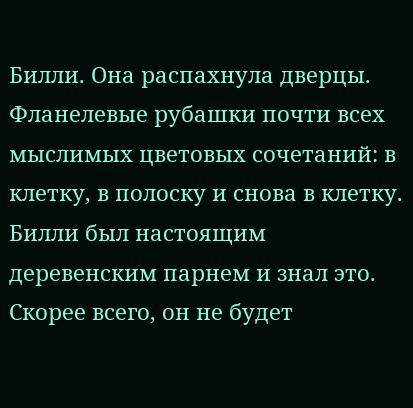Билли. Она распахнула дверцы. Фланелевые рубашки почти всех мыслимых цветовых сочетаний: в клетку, в полоску и снова в клетку. Билли был настоящим деревенским парнем и знал это. Скорее всего, он не будет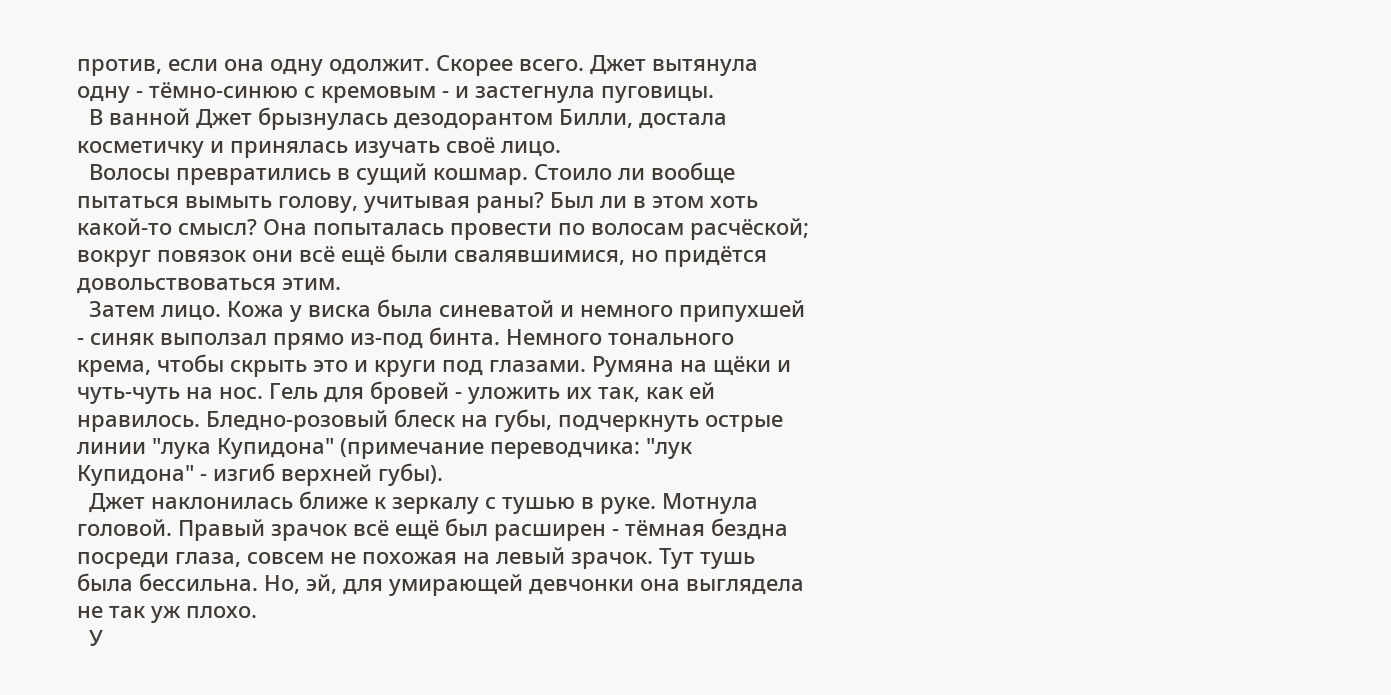против, если она одну одолжит. Скорее всего. Джет вытянула одну - тёмно-синюю с кремовым - и застегнула пуговицы.
  В ванной Джет брызнулась дезодорантом Билли, достала косметичку и принялась изучать своё лицо.
  Волосы превратились в сущий кошмар. Стоило ли вообще пытаться вымыть голову, учитывая раны? Был ли в этом хоть какой-то смысл? Она попыталась провести по волосам расчёской; вокруг повязок они всё ещё были свалявшимися, но придётся довольствоваться этим.
  Затем лицо. Кожа у виска была синеватой и немного припухшей - синяк выползал прямо из-под бинта. Немного тонального крема, чтобы скрыть это и круги под глазами. Румяна на щёки и чуть-чуть на нос. Гель для бровей - уложить их так, как ей нравилось. Бледно-розовый блеск на губы, подчеркнуть острые линии "лука Купидона" (примечание переводчика: "лук Купидона" - изгиб верхней губы).
  Джет наклонилась ближе к зеркалу с тушью в руке. Мотнула головой. Правый зрачок всё ещё был расширен - тёмная бездна посреди глаза, совсем не похожая на левый зрачок. Тут тушь была бессильна. Но, эй, для умирающей девчонки она выглядела не так уж плохо.
  У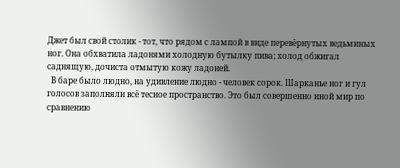Джет был свой столик - тот, что рядом с лампой в виде перевёрнутых ведьминых ног. Она обхватила ладонями холодную бутылку пива; холод обжигал саднящую, дочиста отмытую кожу ладоней.
  В баре было людно, на удивление людно - человек сорок. Шарканье ног и гул голосов заполняли всё тесное пространство. Это был совершенно иной мир по сравнению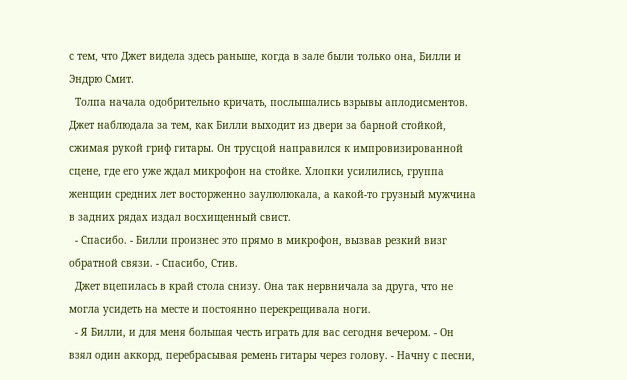с тем, что Джет видела здесь раньше, когда в зале были только она, Билли и Эндрю Смит.
  Толпа начала одобрительно кричать, послышались взрывы аплодисментов. Джет наблюдала за тем, как Билли выходит из двери за барной стойкой, сжимая рукой гриф гитары. Он трусцой направился к импровизированной сцене, где его уже ждал микрофон на стойке. Хлопки усилились, группа женщин средних лет восторженно заулюлюкала, а какой-то грузный мужчина в задних рядах издал восхищенный свист.
  - Спасибо. - Билли произнес это прямо в микрофон, вызвав резкий визг обратной связи. - Спасибо, Стив.
  Джет вцепилась в край стола снизу. Она так нервничала за друга, что не могла усидеть на месте и постоянно перекрещивала ноги.
  - Я Билли, и для меня большая честь играть для вас сегодня вечером. - Он взял один аккорд, перебрасывая ремень гитары через голову. - Начну с песни,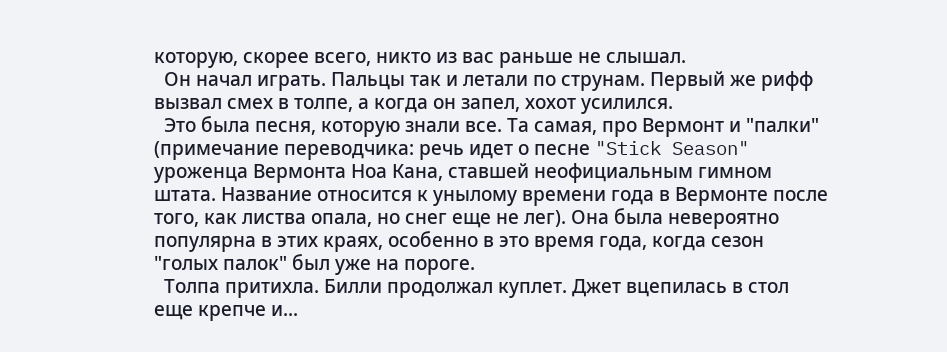которую, скорее всего, никто из вас раньше не слышал.
  Он начал играть. Пальцы так и летали по струнам. Первый же рифф вызвал смех в толпе, а когда он запел, хохот усилился.
  Это была песня, которую знали все. Та самая, про Вермонт и "палки" (примечание переводчика: речь идет о песне "Stick Season" уроженца Вермонта Ноа Кана, ставшей неофициальным гимном штата. Название относится к унылому времени года в Вермонте после того, как листва опала, но снег еще не лег). Она была невероятно популярна в этих краях, особенно в это время года, когда сезон "голых палок" был уже на пороге.
  Толпа притихла. Билли продолжал куплет. Джет вцепилась в стол еще крепче и...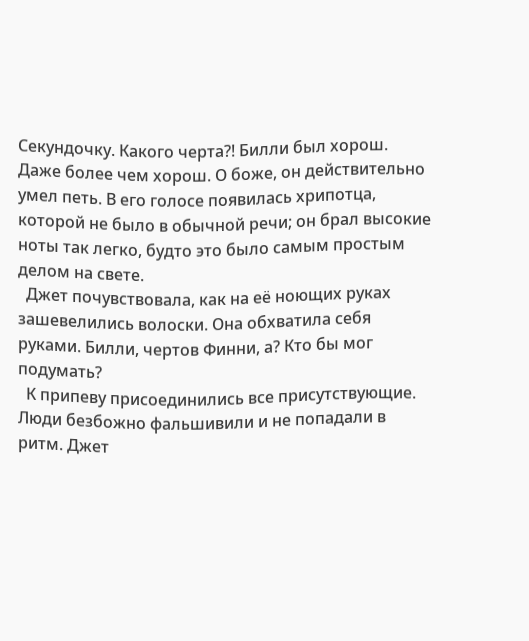Секундочку. Какого черта?! Билли был хорош. Даже более чем хорош. О боже, он действительно умел петь. В его голосе появилась хрипотца, которой не было в обычной речи; он брал высокие ноты так легко, будто это было самым простым делом на свете.
  Джет почувствовала, как на её ноющих руках зашевелились волоски. Она обхватила себя руками. Билли, чертов Финни, а? Кто бы мог подумать?
  К припеву присоединились все присутствующие. Люди безбожно фальшивили и не попадали в ритм. Джет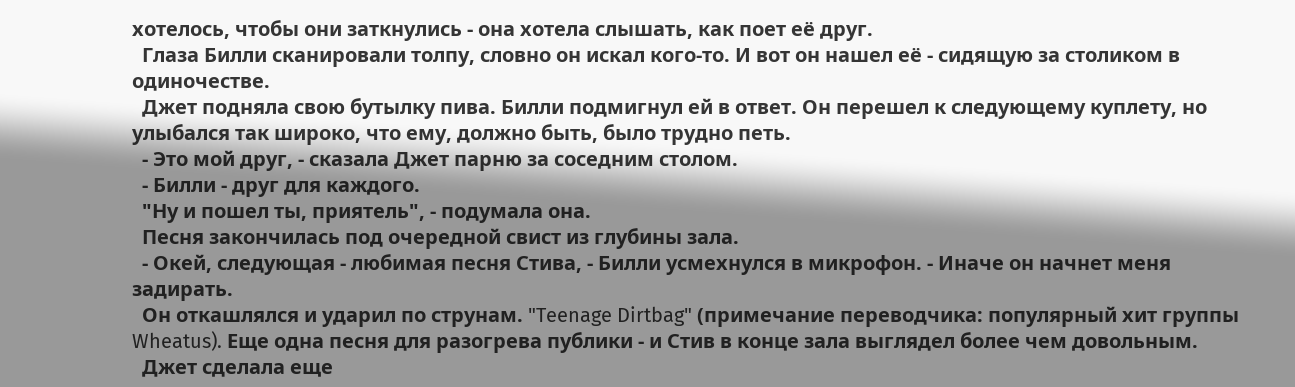хотелось, чтобы они заткнулись - она хотела слышать, как поет её друг.
  Глаза Билли сканировали толпу, словно он искал кого-то. И вот он нашел её - сидящую за столиком в одиночестве.
  Джет подняла свою бутылку пива. Билли подмигнул ей в ответ. Он перешел к следующему куплету, но улыбался так широко, что ему, должно быть, было трудно петь.
  - Это мой друг, - сказала Джет парню за соседним столом.
  - Билли - друг для каждого.
  "Ну и пошел ты, приятель", - подумала она.
  Песня закончилась под очередной свист из глубины зала.
  - Окей, следующая - любимая песня Стива, - Билли усмехнулся в микрофон. - Иначе он начнет меня задирать.
  Он откашлялся и ударил по струнам. "Teenage Dirtbag" (примечание переводчика: популярный хит группы Wheatus). Еще одна песня для разогрева публики - и Стив в конце зала выглядел более чем довольным.
  Джет сделала еще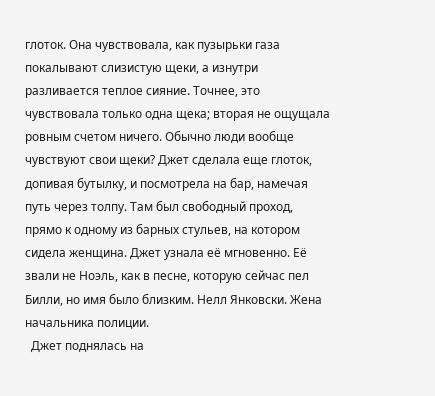глоток. Она чувствовала, как пузырьки газа покалывают слизистую щеки, а изнутри разливается теплое сияние. Точнее, это чувствовала только одна щека; вторая не ощущала ровным счетом ничего. Обычно люди вообще чувствуют свои щеки? Джет сделала еще глоток, допивая бутылку, и посмотрела на бар, намечая путь через толпу. Там был свободный проход, прямо к одному из барных стульев, на котором сидела женщина. Джет узнала её мгновенно. Её звали не Ноэль, как в песне, которую сейчас пел Билли, но имя было близким. Нелл Янковски. Жена начальника полиции.
  Джет поднялась на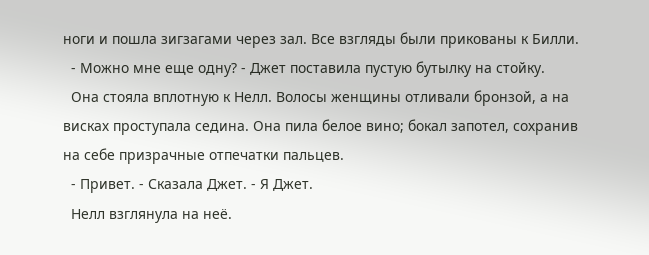ноги и пошла зигзагами через зал. Все взгляды были прикованы к Билли.
  - Можно мне еще одну? - Джет поставила пустую бутылку на стойку.
  Она стояла вплотную к Нелл. Волосы женщины отливали бронзой, а на висках проступала седина. Она пила белое вино; бокал запотел, сохранив на себе призрачные отпечатки пальцев.
  - Привет. - Сказала Джет. - Я Джет.
  Нелл взглянула на неё.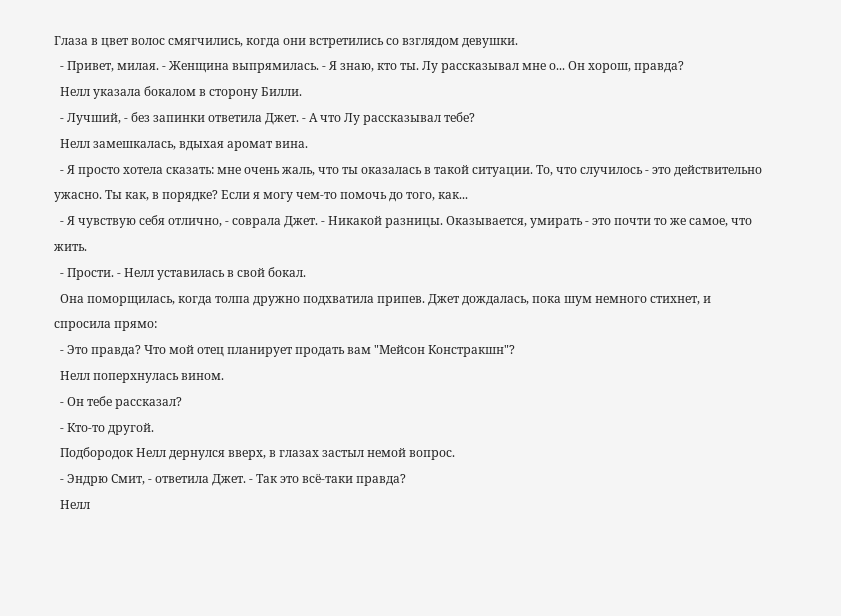Глаза в цвет волос смягчились, когда они встретились со взглядом девушки.
  - Привет, милая. - Женщина выпрямилась. - Я знаю, кто ты. Лу рассказывал мне о... Он хорош, правда?
  Нелл указала бокалом в сторону Билли.
  - Лучший, - без запинки ответила Джет. - А что Лу рассказывал тебе?
  Нелл замешкалась, вдыхая аромат вина.
  - Я просто хотела сказать: мне очень жаль, что ты оказалась в такой ситуации. То, что случилось - это действительно ужасно. Ты как, в порядке? Если я могу чем-то помочь до того, как...
  - Я чувствую себя отлично, - соврала Джет. - Никакой разницы. Оказывается, умирать - это почти то же самое, что жить.
  - Прости. - Нелл уставилась в свой бокал.
  Она поморщилась, когда толпа дружно подхватила припев. Джет дождалась, пока шум немного стихнет, и спросила прямо:
  - Это правда? Что мой отец планирует продать вам "Мейсон Констракшн"?
  Нелл поперхнулась вином.
  - Он тебе рассказал?
  - Кто-то другой.
  Подбородок Нелл дернулся вверх, в глазах застыл немой вопрос.
  - Эндрю Смит, - ответила Джет. - Так это всё-таки правда?
  Нелл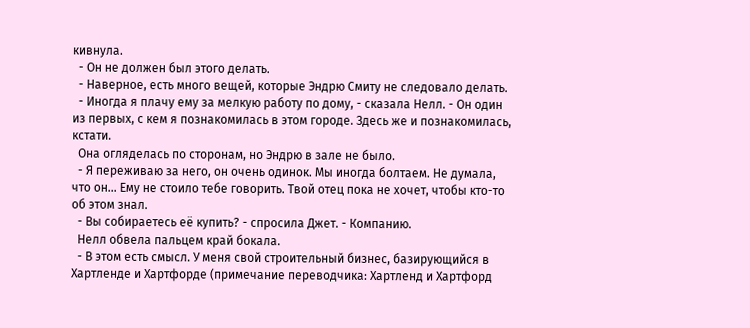кивнула.
  - Он не должен был этого делать.
  - Наверное, есть много вещей, которые Эндрю Смиту не следовало делать.
  - Иногда я плачу ему за мелкую работу по дому, - сказала Нелл. - Он один из первых, с кем я познакомилась в этом городе. Здесь же и познакомилась, кстати.
  Она огляделась по сторонам, но Эндрю в зале не было.
  - Я переживаю за него, он очень одинок. Мы иногда болтаем. Не думала, что он... Ему не стоило тебе говорить. Твой отец пока не хочет, чтобы кто-то об этом знал.
  - Вы собираетесь её купить? - спросила Джет. - Компанию.
  Нелл обвела пальцем край бокала.
  - В этом есть смысл. У меня свой строительный бизнес, базирующийся в Хартленде и Хартфорде (примечание переводчика: Хартленд и Хартфорд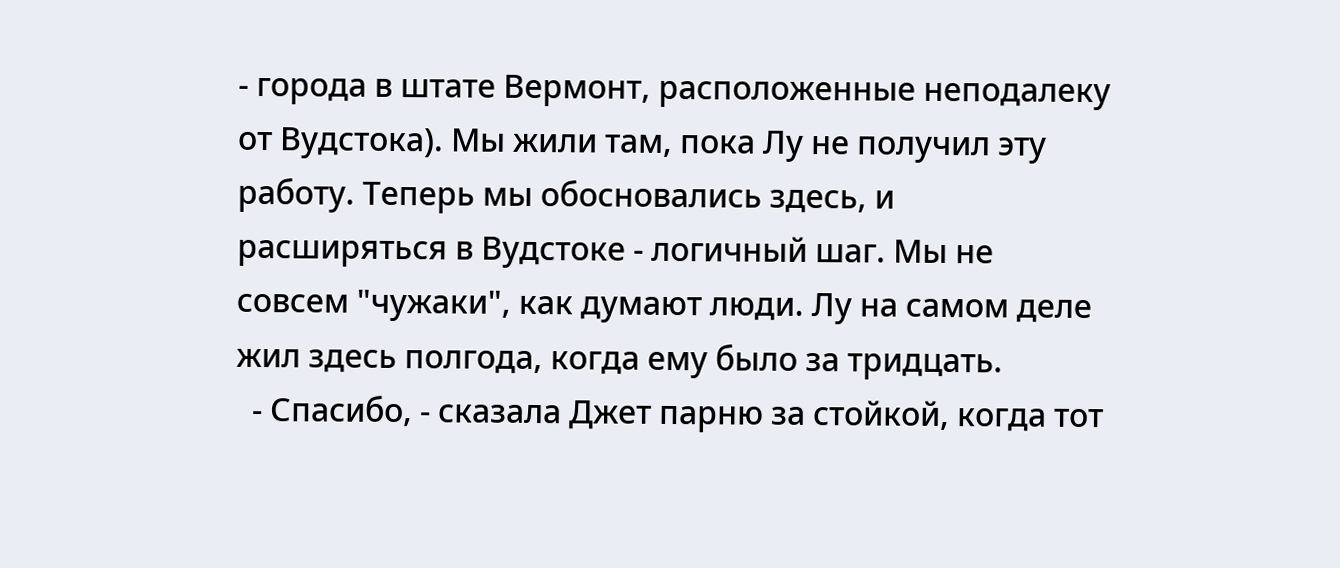- города в штате Вермонт, расположенные неподалеку от Вудстока). Мы жили там, пока Лу не получил эту работу. Теперь мы обосновались здесь, и расширяться в Вудстоке - логичный шаг. Мы не совсем "чужаки", как думают люди. Лу на самом деле жил здесь полгода, когда ему было за тридцать.
  - Спасибо, - сказала Джет парню за стойкой, когда тот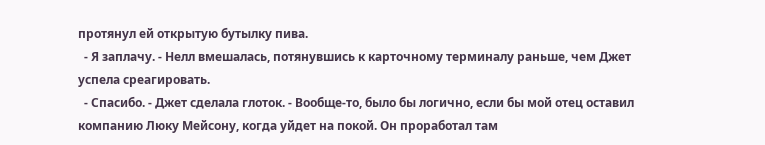протянул ей открытую бутылку пива.
  - Я заплачу. - Нелл вмешалась, потянувшись к карточному терминалу раньше, чем Джет успела среагировать.
  - Спасибо. - Джет сделала глоток. - Вообще-то, было бы логично, если бы мой отец оставил компанию Люку Мейсону, когда уйдет на покой. Он проработал там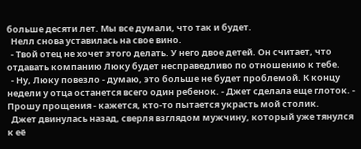больше десяти лет. Мы все думали, что так и будет.
  Нелл снова уставилась на свое вино.
  - Твой отец не хочет этого делать. У него двое детей. Он считает, что отдавать компанию Люку будет несправедливо по отношению к тебе.
  - Ну, Люку повезло - думаю, это больше не будет проблемой. К концу недели у отца останется всего один ребенок. - Джет сделала еще глоток. - Прошу прощения - кажется, кто-то пытается украсть мой столик.
  Джет двинулась назад, сверля взглядом мужчину, который уже тянулся к её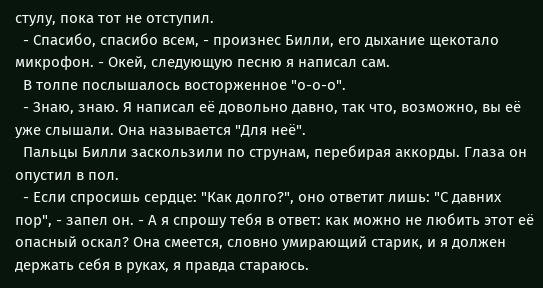стулу, пока тот не отступил.
  - Спасибо, спасибо всем, - произнес Билли, его дыхание щекотало микрофон. - Окей, следующую песню я написал сам.
  В толпе послышалось восторженное "о-о-о".
  - Знаю, знаю. Я написал её довольно давно, так что, возможно, вы её уже слышали. Она называется "Для неё".
  Пальцы Билли заскользили по струнам, перебирая аккорды. Глаза он опустил в пол.
  - Если спросишь сердце: "Как долго?", оно ответит лишь: "С давних пор", - запел он. - А я спрошу тебя в ответ: как можно не любить этот её опасный оскал? Она смеется, словно умирающий старик, и я должен держать себя в руках, я правда стараюсь.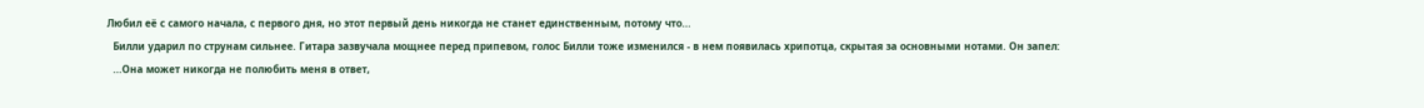Любил её с самого начала, с первого дня, но этот первый день никогда не станет единственным, потому что...
  Билли ударил по струнам сильнее. Гитара зазвучала мощнее перед припевом, голос Билли тоже изменился - в нем появилась хрипотца, скрытая за основными нотами. Он запел:
  ...Она может никогда не полюбить меня в ответ,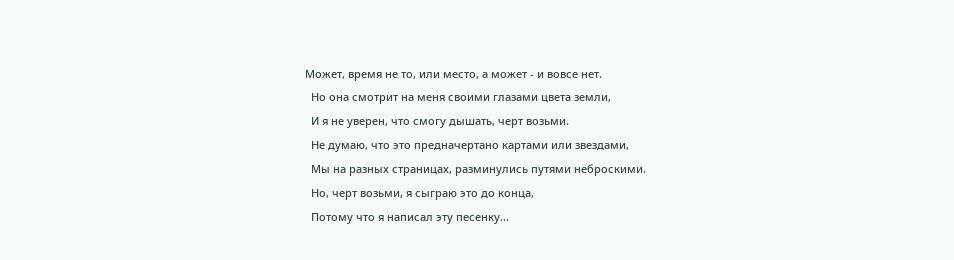Может, время не то, или место, а может - и вовсе нет.
  Но она смотрит на меня своими глазами цвета земли,
  И я не уверен, что смогу дышать, черт возьми.
  Не думаю, что это предначертано картами или звездами,
  Мы на разных страницах, разминулись путями неброскими.
  Но, черт возьми, я сыграю это до конца,
  Потому что я написал эту песенку...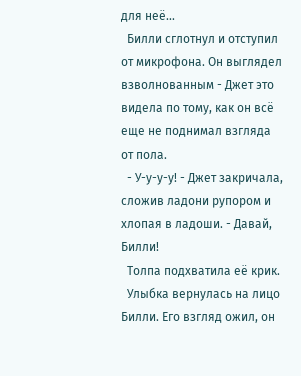для неё...
  Билли сглотнул и отступил от микрофона. Он выглядел взволнованным - Джет это видела по тому, как он всё еще не поднимал взгляда от пола.
  - У-у-у-у! - Джет закричала, сложив ладони рупором и хлопая в ладоши. - Давай, Билли!
  Толпа подхватила её крик.
  Улыбка вернулась на лицо Билли. Его взгляд ожил, он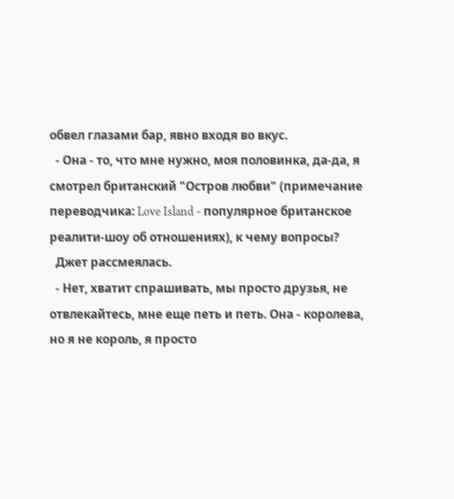обвел глазами бар, явно входя во вкус.
  - Она - то, что мне нужно, моя половинка, да-да, я смотрел британский "Остров любви" (примечание переводчика: Love Island - популярное британское реалити-шоу об отношениях), к чему вопросы?
  Джет рассмеялась.
  - Нет, хватит спрашивать, мы просто друзья, не отвлекайтесь, мне еще петь и петь. Она - королева, но я не король, я просто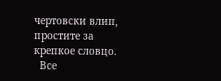чертовски влип, простите за крепкое словцо.
  Все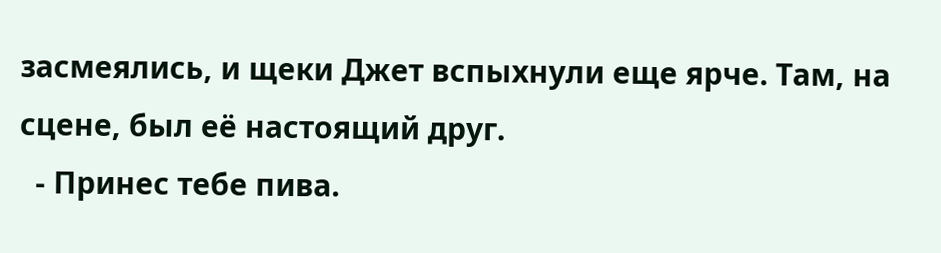засмеялись, и щеки Джет вспыхнули еще ярче. Там, на сцене, был её настоящий друг.
  - Принес тебе пива.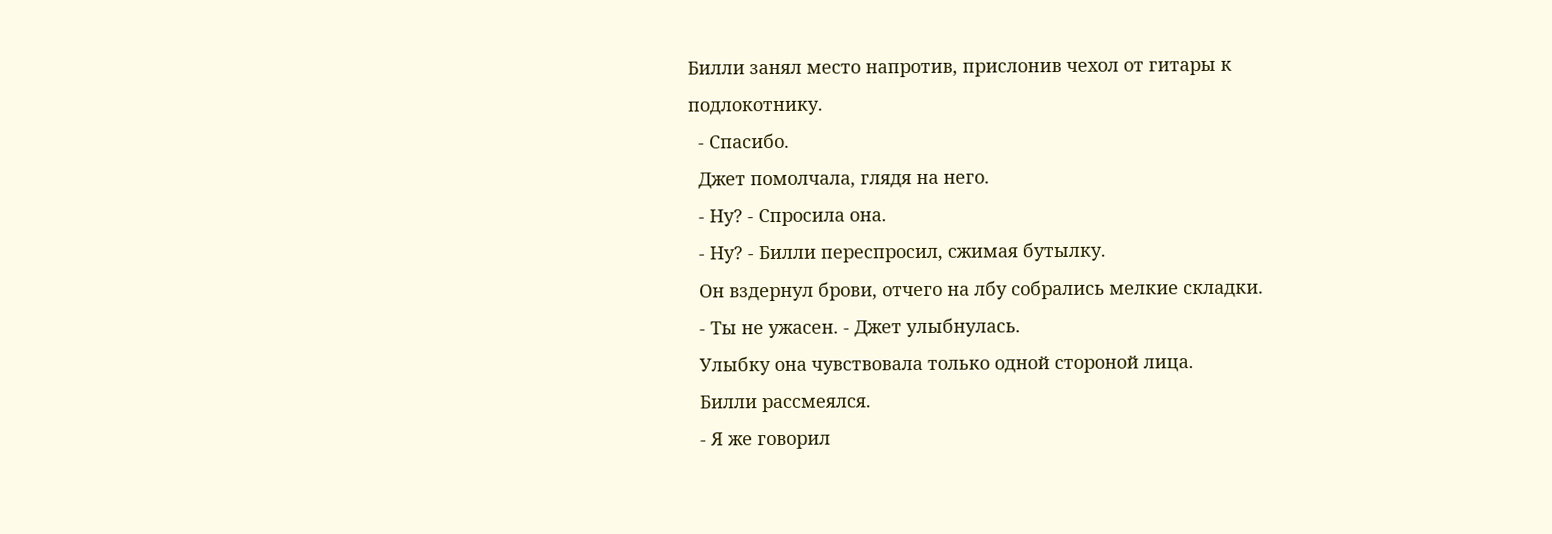Билли занял место напротив, прислонив чехол от гитары к подлокотнику.
  - Спасибо.
  Джет помолчала, глядя на него.
  - Ну? - Спросила она.
  - Ну? - Билли переспросил, сжимая бутылку.
  Он вздернул брови, отчего на лбу собрались мелкие складки.
  - Ты не ужасен. - Джет улыбнулась.
  Улыбку она чувствовала только одной стороной лица.
  Билли рассмеялся.
  - Я же говорил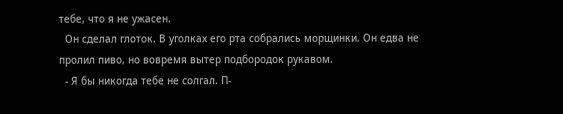тебе, что я не ужасен.
  Он сделал глоток. В уголках его рта собрались морщинки. Он едва не пролил пиво, но вовремя вытер подбородок рукавом.
  - Я бы никогда тебе не солгал. П-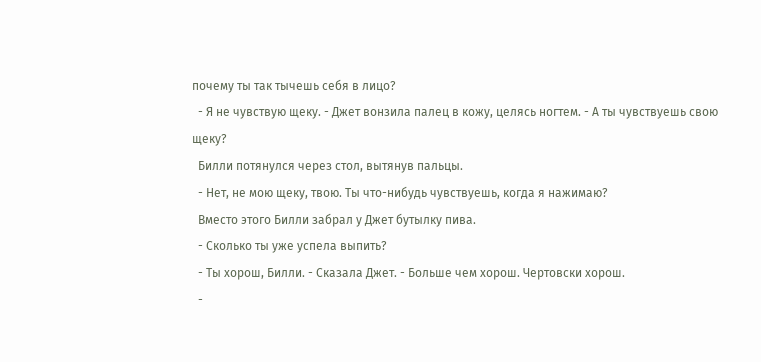почему ты так тычешь себя в лицо?
  - Я не чувствую щеку. - Джет вонзила палец в кожу, целясь ногтем. - А ты чувствуешь свою щеку?
  Билли потянулся через стол, вытянув пальцы.
  - Нет, не мою щеку, твою. Ты что-нибудь чувствуешь, когда я нажимаю?
  Вместо этого Билли забрал у Джет бутылку пива.
  - Сколько ты уже успела выпить?
  - Ты хорош, Билли. - Сказала Джет. - Больше чем хорош. Чертовски хорош.
  -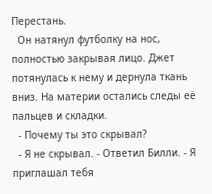Перестань.
  Он натянул футболку на нос, полностью закрывая лицо. Джет потянулась к нему и дернула ткань вниз. На материи остались следы её пальцев и складки.
  - Почему ты это скрывал?
  - Я не скрывал. - Ответил Билли. - Я приглашал тебя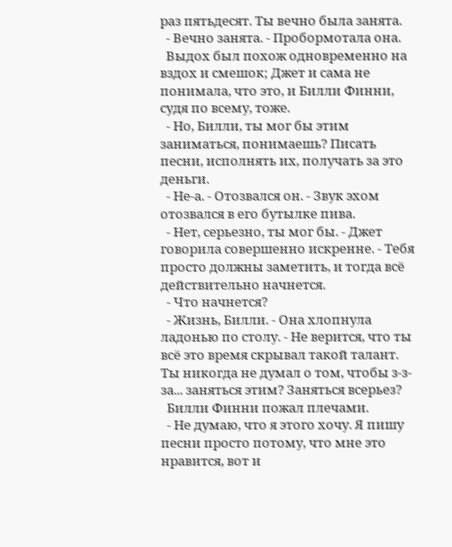раз пятьдесят. Ты вечно была занята.
  - Вечно занята. - Пробормотала она.
  Выдох был похож одновременно на вздох и смешок; Джет и сама не понимала, что это, и Билли Финни, судя по всему, тоже.
  - Но, Билли, ты мог бы этим заниматься, понимаешь? Писать песни, исполнять их, получать за это деньги.
  - Не-а. - Отозвался он. - Звук эхом отозвался в его бутылке пива.
  - Нет, серьезно, ты мог бы. - Джет говорила совершенно искренне. - Тебя просто должны заметить, и тогда всё действительно начнется.
  - Что начнется?
  - Жизнь, Билли. - Она хлопнула ладонью по столу. - Не верится, что ты всё это время скрывал такой талант. Ты никогда не думал о том, чтобы з-з-за... заняться этим? Заняться всерьез?
  Билли Финни пожал плечами.
  - Не думаю, что я этого хочу. Я пишу песни просто потому, что мне это нравится, вот и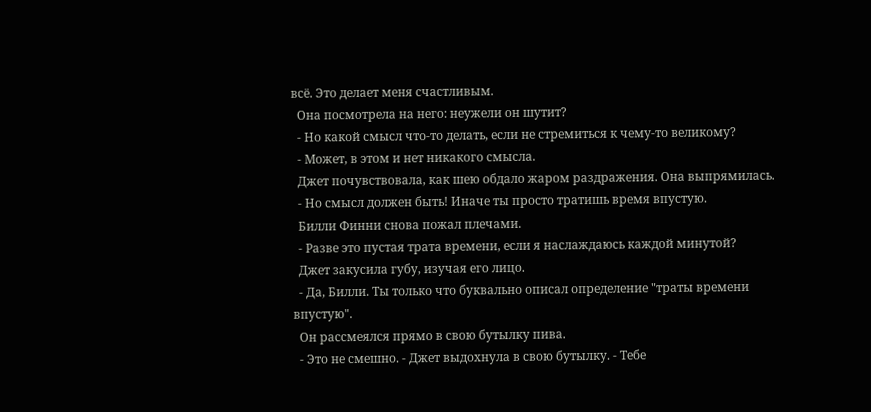всё. Это делает меня счастливым.
  Она посмотрела на него: неужели он шутит?
  - Но какой смысл что-то делать, если не стремиться к чему-то великому?
  - Может, в этом и нет никакого смысла.
  Джет почувствовала, как шею обдало жаром раздражения. Она выпрямилась.
  - Но смысл должен быть! Иначе ты просто тратишь время впустую.
  Билли Финни снова пожал плечами.
  - Разве это пустая трата времени, если я наслаждаюсь каждой минутой?
  Джет закусила губу, изучая его лицо.
  - Да, Билли. Ты только что буквально описал определение "траты времени впустую".
  Он рассмеялся прямо в свою бутылку пива.
  - Это не смешно. - Джет выдохнула в свою бутылку. - Тебе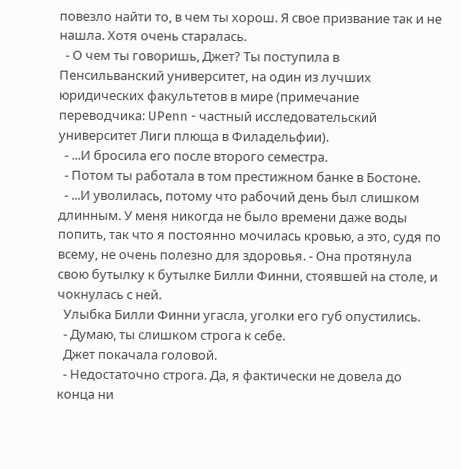повезло найти то, в чем ты хорош. Я свое призвание так и не нашла. Хотя очень старалась.
  - О чем ты говоришь, Джет? Ты поступила в Пенсильванский университет, на один из лучших юридических факультетов в мире (примечание переводчика: UPenn - частный исследовательский университет Лиги плюща в Филадельфии).
  - ...И бросила его после второго семестра.
  - Потом ты работала в том престижном банке в Бостоне.
  - ...И уволилась, потому что рабочий день был слишком длинным. У меня никогда не было времени даже воды попить, так что я постоянно мочилась кровью, а это, судя по всему, не очень полезно для здоровья. - Она протянула свою бутылку к бутылке Билли Финни, стоявшей на столе, и чокнулась с ней.
  Улыбка Билли Финни угасла, уголки его губ опустились.
  - Думаю, ты слишком строга к себе.
  Джет покачала головой.
  - Недостаточно строга. Да, я фактически не довела до конца ни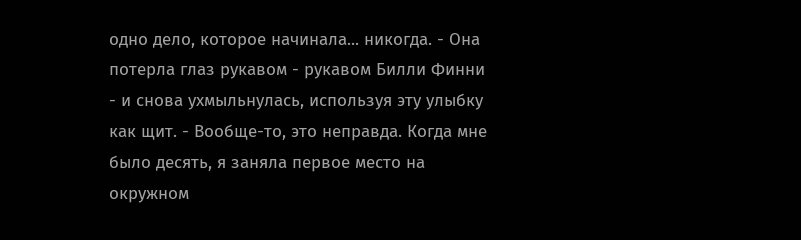одно дело, которое начинала... никогда. - Она потерла глаз рукавом - рукавом Билли Финни - и снова ухмыльнулась, используя эту улыбку как щит. - Вообще-то, это неправда. Когда мне было десять, я заняла первое место на окружном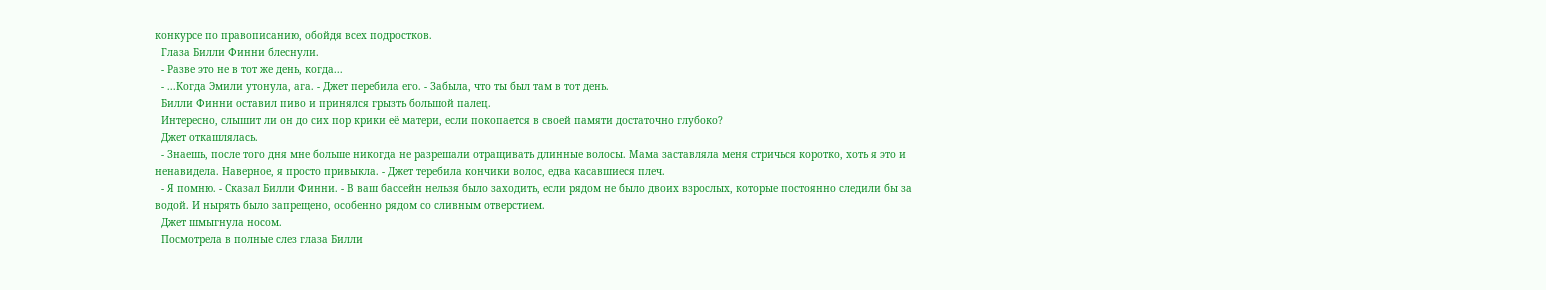конкурсе по правописанию, обойдя всех подростков.
  Глаза Билли Финни блеснули.
  - Разве это не в тот же день, когда...
  - ...Когда Эмили утонула, ага. - Джет перебила его. - Забыла, что ты был там в тот день.
  Билли Финни оставил пиво и принялся грызть большой палец.
  Интересно, слышит ли он до сих пор крики её матери, если покопается в своей памяти достаточно глубоко?
  Джет откашлялась.
  - Знаешь, после того дня мне больше никогда не разрешали отращивать длинные волосы. Мама заставляла меня стричься коротко, хоть я это и ненавидела. Наверное, я просто привыкла. - Джет теребила кончики волос, едва касавшиеся плеч.
  - Я помню. - Сказал Билли Финни. - В ваш бассейн нельзя было заходить, если рядом не было двоих взрослых, которые постоянно следили бы за водой. И нырять было запрещено, особенно рядом со сливным отверстием.
  Джет шмыгнула носом.
  Посмотрела в полные слез глаза Билли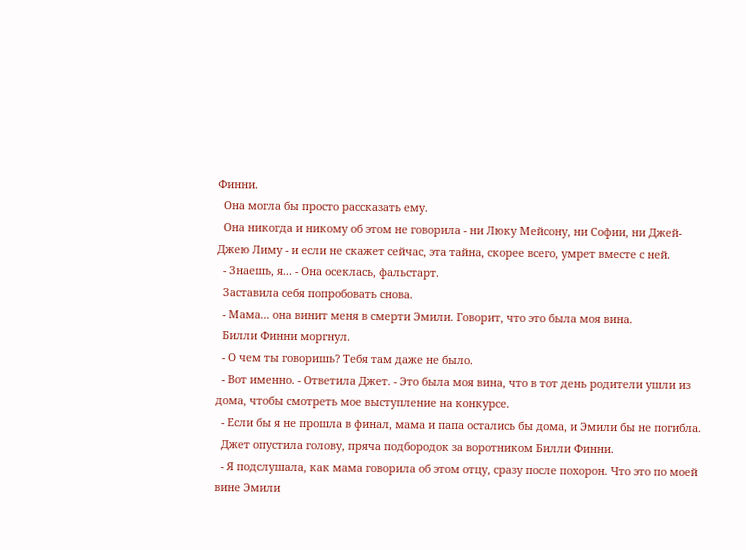Финни.
  Она могла бы просто рассказать ему.
  Она никогда и никому об этом не говорила - ни Люку Мейсону, ни Софии, ни Джей-Джею Лиму - и если не скажет сейчас, эта тайна, скорее всего, умрет вместе с ней.
  - Знаешь, я... - Она осеклась, фальстарт.
  Заставила себя попробовать снова.
  - Мама... она винит меня в смерти Эмили. Говорит, что это была моя вина.
  Билли Финни моргнул.
  - О чем ты говоришь? Тебя там даже не было.
  - Вот именно. - Ответила Джет. - Это была моя вина, что в тот день родители ушли из дома, чтобы смотреть мое выступление на конкурсе.
  - Если бы я не прошла в финал, мама и папа остались бы дома, и Эмили бы не погибла.
  Джет опустила голову, пряча подбородок за воротником Билли Финни.
  - Я подслушала, как мама говорила об этом отцу, сразу после похорон. Что это по моей вине Эмили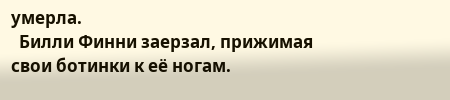умерла.
  Билли Финни заерзал, прижимая свои ботинки к её ногам.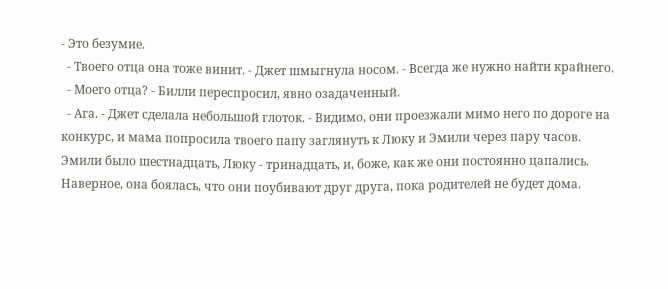- Это безумие.
  - Твоего отца она тоже винит. - Джет шмыгнула носом. - Всегда же нужно найти крайнего.
  - Моего отца? - Билли переспросил, явно озадаченный.
  - Ага. - Джет сделала небольшой глоток. - Видимо, они проезжали мимо него по дороге на конкурс, и мама попросила твоего папу заглянуть к Люку и Эмили через пару часов. Эмили было шестнадцать, Люку - тринадцать, и, боже, как же они постоянно цапались. Наверное, она боялась, что они поубивают друг друга, пока родителей не будет дома.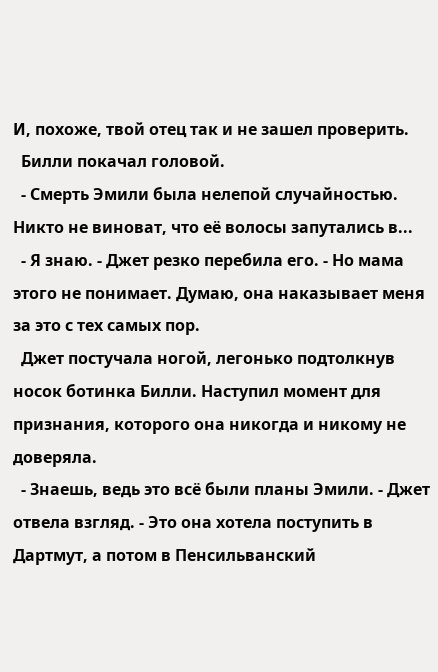И, похоже, твой отец так и не зашел проверить.
  Билли покачал головой.
  - Смерть Эмили была нелепой случайностью. Никто не виноват, что её волосы запутались в...
  - Я знаю. - Джет резко перебила его. - Но мама этого не понимает. Думаю, она наказывает меня за это с тех самых пор.
  Джет постучала ногой, легонько подтолкнув носок ботинка Билли. Наступил момент для признания, которого она никогда и никому не доверяла.
  - Знаешь, ведь это всё были планы Эмили. - Джет отвела взгляд. - Это она хотела поступить в Дартмут, а потом в Пенсильванский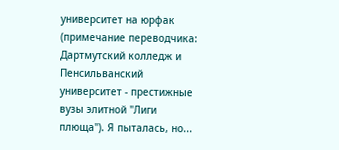университет на юрфак (примечание переводчика: Дартмутский колледж и Пенсильванский университет - престижные вузы элитной "Лиги плюща"). Я пыталась, но...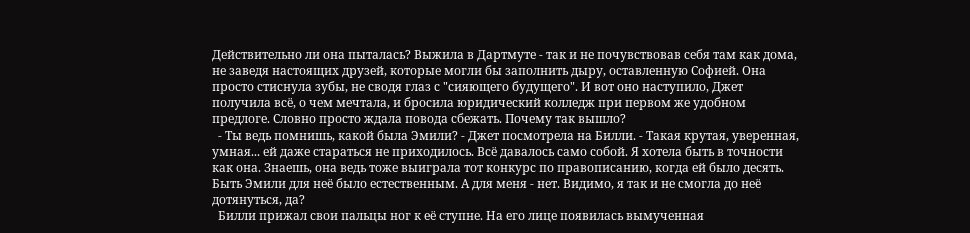Действительно ли она пыталась? Выжила в Дартмуте - так и не почувствовав себя там как дома, не заведя настоящих друзей, которые могли бы заполнить дыру, оставленную Софией. Она просто стиснула зубы, не сводя глаз с "сияющего будущего". И вот оно наступило, Джет получила всё, о чем мечтала, и бросила юридический колледж при первом же удобном предлоге. Словно просто ждала повода сбежать. Почему так вышло?
  - Ты ведь помнишь, какой была Эмили? - Джет посмотрела на Билли. - Такая крутая, уверенная, умная... ей даже стараться не приходилось. Всё давалось само собой. Я хотела быть в точности как она. Знаешь, она ведь тоже выиграла тот конкурс по правописанию, когда ей было десять. Быть Эмили для неё было естественным. А для меня - нет. Видимо, я так и не смогла до неё дотянуться, да?
  Билли прижал свои пальцы ног к её ступне. На его лице появилась вымученная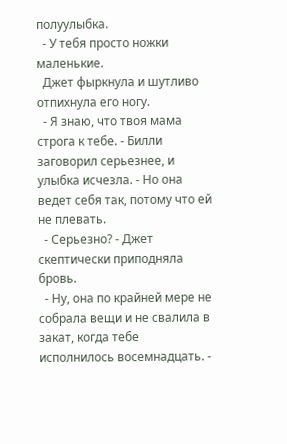полуулыбка.
  - У тебя просто ножки маленькие.
  Джет фыркнула и шутливо отпихнула его ногу.
  - Я знаю, что твоя мама строга к тебе. - Билли заговорил серьезнее, и улыбка исчезла. - Но она ведет себя так, потому что ей не плевать.
  - Серьезно? - Джет скептически приподняла бровь.
  - Ну, она по крайней мере не собрала вещи и не свалила в закат, когда тебе исполнилось восемнадцать. -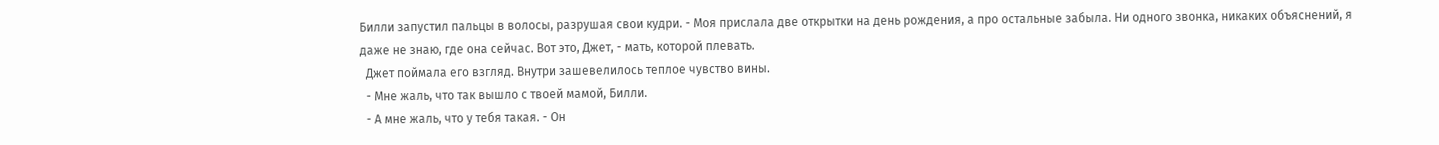Билли запустил пальцы в волосы, разрушая свои кудри. - Моя прислала две открытки на день рождения, а про остальные забыла. Ни одного звонка, никаких объяснений, я даже не знаю, где она сейчас. Вот это, Джет, - мать, которой плевать.
  Джет поймала его взгляд. Внутри зашевелилось теплое чувство вины.
  - Мне жаль, что так вышло с твоей мамой, Билли.
  - А мне жаль, что у тебя такая. - Он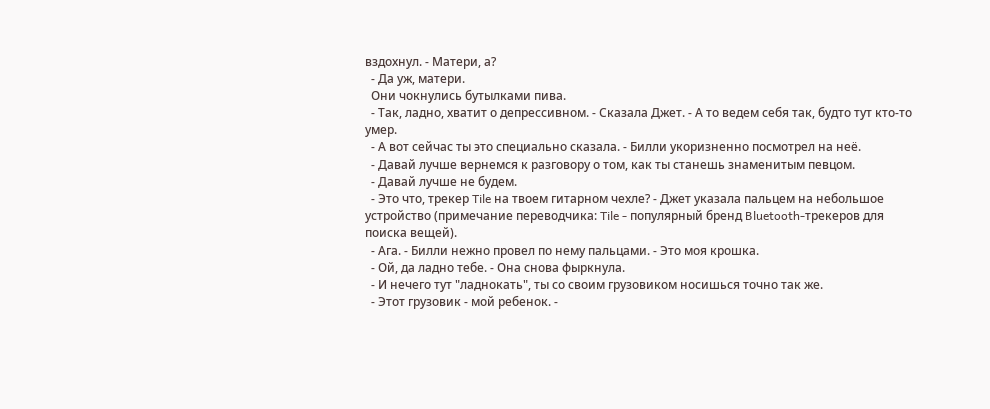вздохнул. - Матери, а?
  - Да уж, матери.
  Они чокнулись бутылками пива.
  - Так, ладно, хватит о депрессивном. - Сказала Джет. - А то ведем себя так, будто тут кто-то умер.
  - А вот сейчас ты это специально сказала. - Билли укоризненно посмотрел на неё.
  - Давай лучше вернемся к разговору о том, как ты станешь знаменитым певцом.
  - Давай лучше не будем.
  - Это что, трекер Tile на твоем гитарном чехле? - Джет указала пальцем на небольшое устройство (примечание переводчика: Tile - популярный бренд Bluetooth-трекеров для поиска вещей).
  - Ага. - Билли нежно провел по нему пальцами. - Это моя крошка.
  - Ой, да ладно тебе. - Она снова фыркнула.
  - И нечего тут "ладнокать", ты со своим грузовиком носишься точно так же.
  - Этот грузовик - мой ребенок. -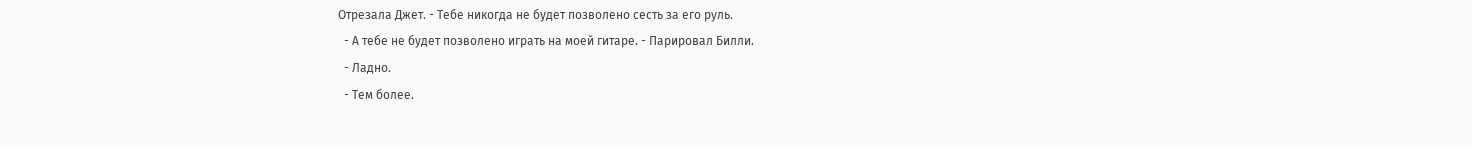Отрезала Джет. - Тебе никогда не будет позволено сесть за его руль.
  - А тебе не будет позволено играть на моей гитаре. - Парировал Билли.
  - Ладно.
  - Тем более.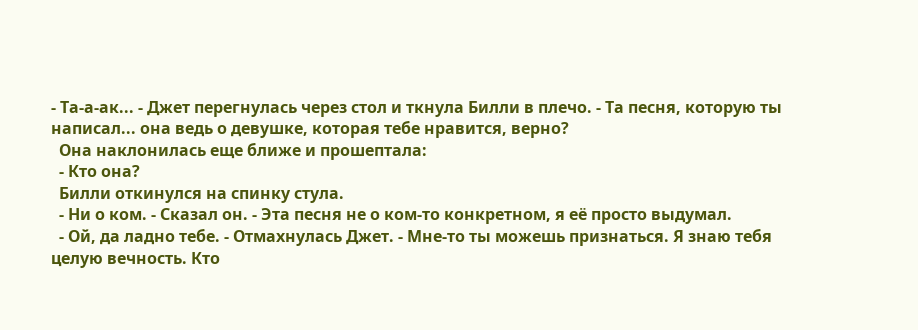- Та-а-ак... - Джет перегнулась через стол и ткнула Билли в плечо. - Та песня, которую ты написал... она ведь о девушке, которая тебе нравится, верно?
  Она наклонилась еще ближе и прошептала:
  - Кто она?
  Билли откинулся на спинку стула.
  - Ни о ком. - Сказал он. - Эта песня не о ком-то конкретном, я её просто выдумал.
  - Ой, да ладно тебе. - Отмахнулась Джет. - Мне-то ты можешь признаться. Я знаю тебя целую вечность. Кто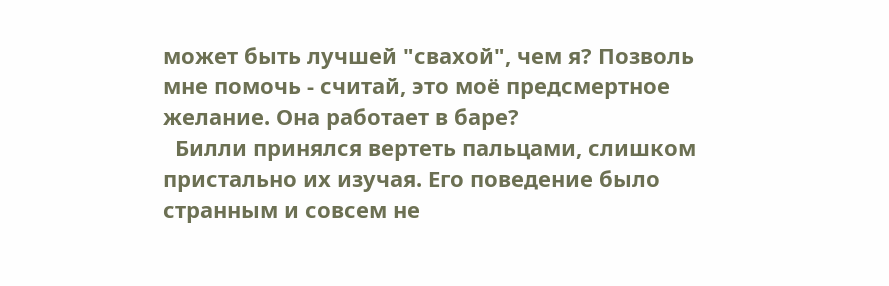может быть лучшей "свахой", чем я? Позволь мне помочь - считай, это моё предсмертное желание. Она работает в баре?
  Билли принялся вертеть пальцами, слишком пристально их изучая. Его поведение было странным и совсем не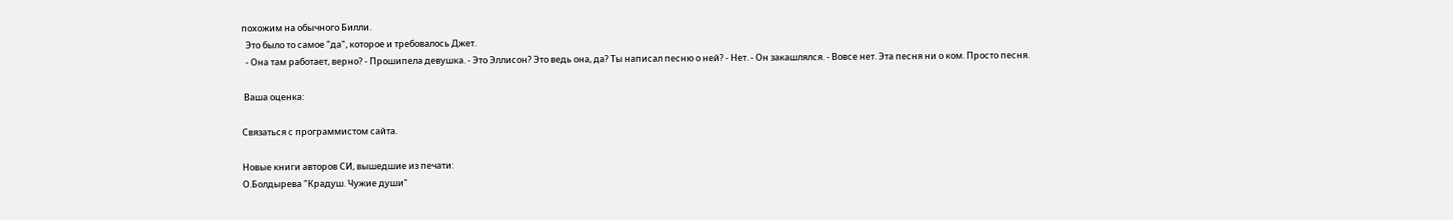похожим на обычного Билли.
  Это было то самое "да", которое и требовалось Джет.
  - Она там работает, верно? - Прошипела девушка. - Это Эллисон? Это ведь она, да? Ты написал песню о ней? - Нет. - Он закашлялся. - Вовсе нет. Эта песня ни о ком. Просто песня.

 Ваша оценка:

Связаться с программистом сайта.

Новые книги авторов СИ, вышедшие из печати:
О.Болдырева "Крадуш. Чужие души"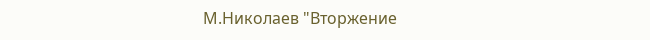М.Николаев "Вторжение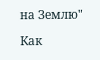на Землю"

Как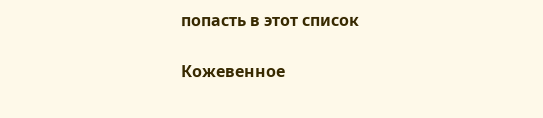попасть в этoт список

Кожевенное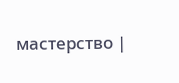мастерство |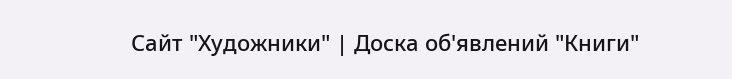Сайт "Художники" | Доска об'явлений "Книги"